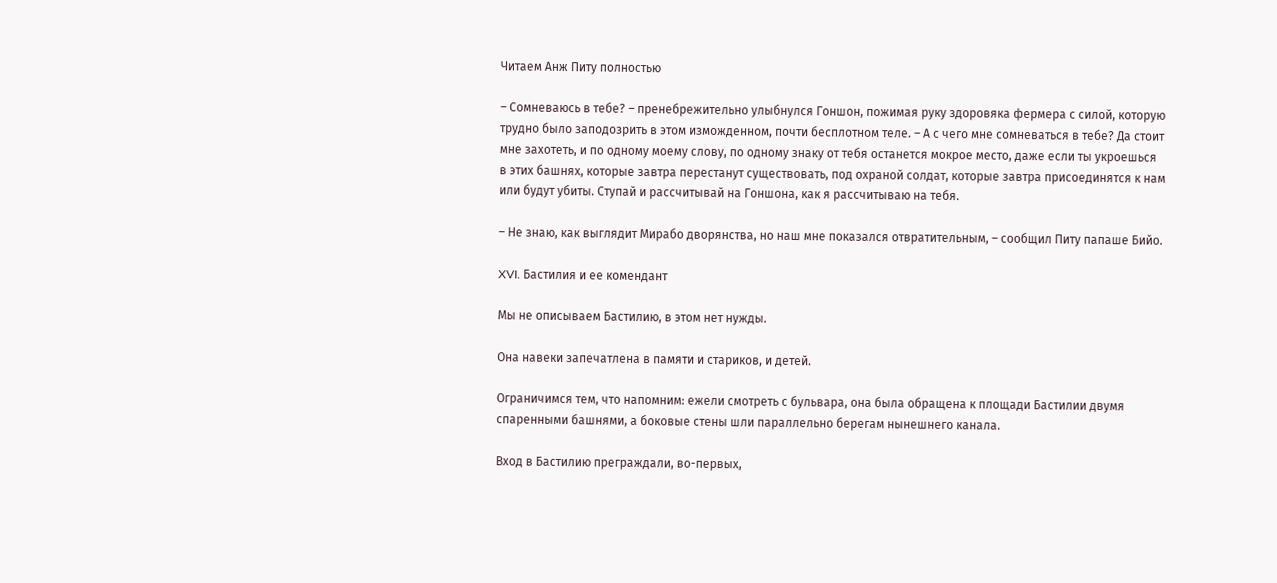Читаем Анж Питу полностью

– Сомневаюсь в тебе? – пренебрежительно улыбнулся Гоншон, пожимая руку здоровяка фермера с силой, которую трудно было заподозрить в этом изможденном, почти бесплотном теле. – А с чего мне сомневаться в тебе? Да стоит мне захотеть, и по одному моему слову, по одному знаку от тебя останется мокрое место, даже если ты укроешься в этих башнях, которые завтра перестанут существовать, под охраной солдат, которые завтра присоединятся к нам или будут убиты. Ступай и рассчитывай на Гоншона, как я рассчитываю на тебя.

– Не знаю, как выглядит Мирабо дворянства, но наш мне показался отвратительным, – сообщил Питу папаше Бийо.

XVI. Бастилия и ее комендант

Мы не описываем Бастилию, в этом нет нужды.

Она навеки запечатлена в памяти и стариков, и детей.

Ограничимся тем, что напомним: ежели смотреть с бульвара, она была обращена к площади Бастилии двумя спаренными башнями, а боковые стены шли параллельно берегам нынешнего канала.

Вход в Бастилию преграждали, во-первых,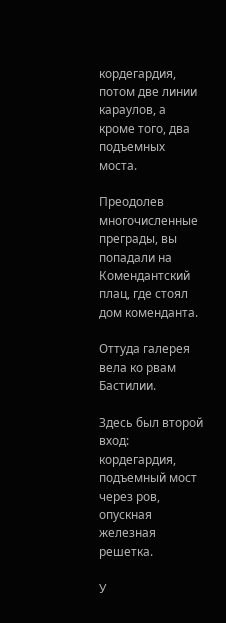кордегардия, потом две линии караулов, а кроме того, два подъемных моста.

Преодолев многочисленные преграды, вы попадали на Комендантский плац, где стоял дом коменданта.

Оттуда галерея вела ко рвам Бастилии.

Здесь был второй вход: кордегардия, подъемный мост через ров, опускная железная решетка.

У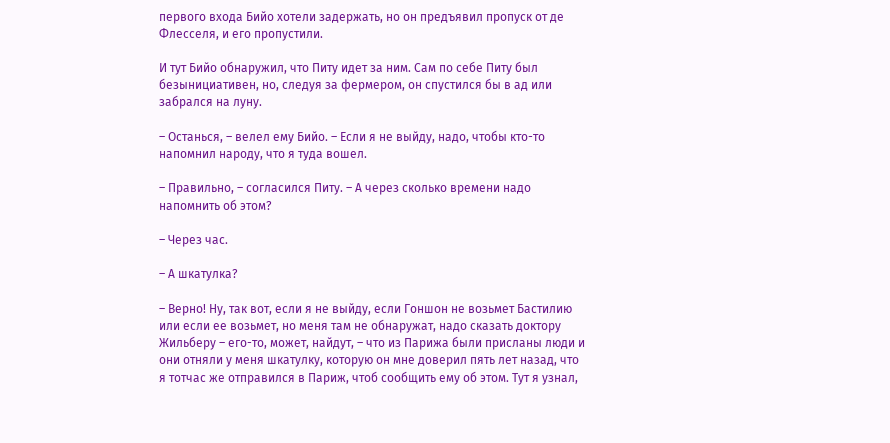первого входа Бийо хотели задержать, но он предъявил пропуск от де Флесселя, и его пропустили.

И тут Бийо обнаружил, что Питу идет за ним. Сам по себе Питу был безынициативен, но, следуя за фермером, он спустился бы в ад или забрался на луну.

– Останься, – велел ему Бийо. – Если я не выйду, надо, чтобы кто-то напомнил народу, что я туда вошел.

– Правильно, – согласился Питу. – А через сколько времени надо напомнить об этом?

– Через час.

– А шкатулка?

– Верно! Ну, так вот, если я не выйду, если Гоншон не возьмет Бастилию или если ее возьмет, но меня там не обнаружат, надо сказать доктору Жильберу – его-то, может, найдут, – что из Парижа были присланы люди и они отняли у меня шкатулку, которую он мне доверил пять лет назад, что я тотчас же отправился в Париж, чтоб сообщить ему об этом. Тут я узнал,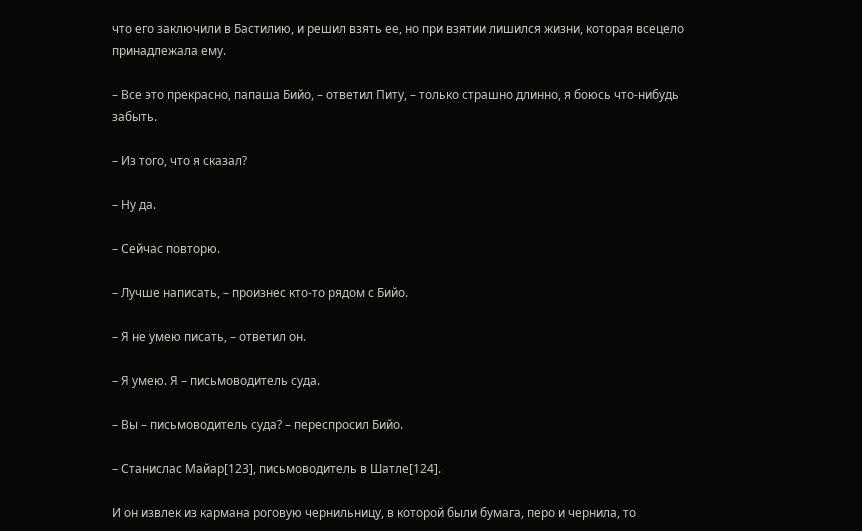что его заключили в Бастилию, и решил взять ее, но при взятии лишился жизни, которая всецело принадлежала ему.

– Все это прекрасно, папаша Бийо, – ответил Питу, – только страшно длинно, я боюсь что-нибудь забыть.

– Из того, что я сказал?

– Ну да.

– Сейчас повторю.

– Лучше написать, – произнес кто-то рядом с Бийо.

– Я не умею писать, – ответил он.

– Я умею. Я – письмоводитель суда.

– Вы – письмоводитель суда? – переспросил Бийо.

– Станислас Майар[123], письмоводитель в Шатле[124].

И он извлек из кармана роговую чернильницу, в которой были бумага, перо и чернила, то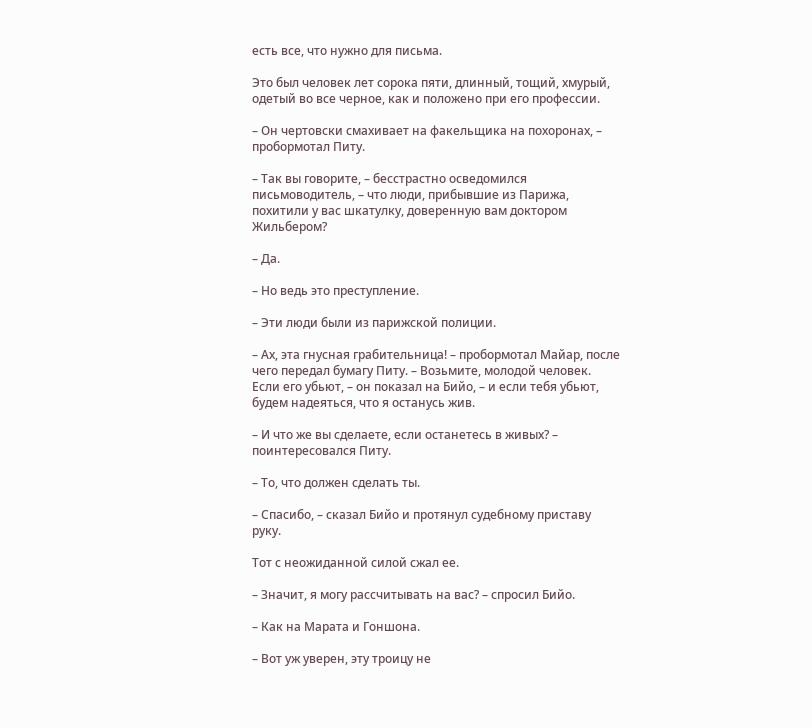есть все, что нужно для письма.

Это был человек лет сорока пяти, длинный, тощий, хмурый, одетый во все черное, как и положено при его профессии.

– Он чертовски смахивает на факельщика на похоронах, – пробормотал Питу.

– Так вы говорите, – бесстрастно осведомился письмоводитель, – что люди, прибывшие из Парижа, похитили у вас шкатулку, доверенную вам доктором Жильбером?

– Да.

– Но ведь это преступление.

– Эти люди были из парижской полиции.

– Ах, эта гнусная грабительница! – пробормотал Майар, после чего передал бумагу Питу. – Возьмите, молодой человек. Если его убьют, – он показал на Бийо, – и если тебя убьют, будем надеяться, что я останусь жив.

– И что же вы сделаете, если останетесь в живых? – поинтересовался Питу.

– То, что должен сделать ты.

– Спасибо, – сказал Бийо и протянул судебному приставу руку.

Тот с неожиданной силой сжал ее.

– Значит, я могу рассчитывать на вас? – спросил Бийо.

– Как на Марата и Гоншона.

– Вот уж уверен, эту троицу не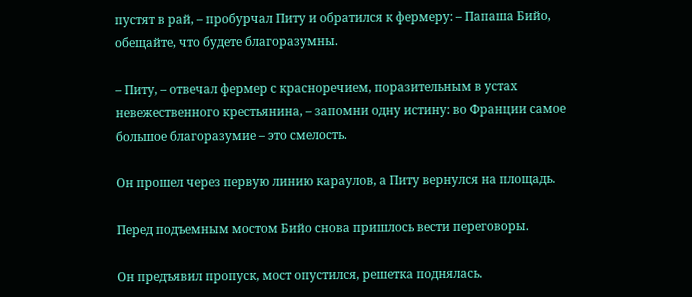пустят в рай, – пробурчал Питу и обратился к фермеру: – Папаша Бийо, обещайте, что будете благоразумны.

– Питу, – отвечал фермер с красноречием, поразительным в устах невежественного крестьянина, – запомни одну истину: во Франции самое большое благоразумие – это смелость.

Он прошел через первую линию караулов, а Питу вернулся на площадь.

Перед подъемным мостом Бийо снова пришлось вести переговоры.

Он предъявил пропуск, мост опустился, решетка поднялась.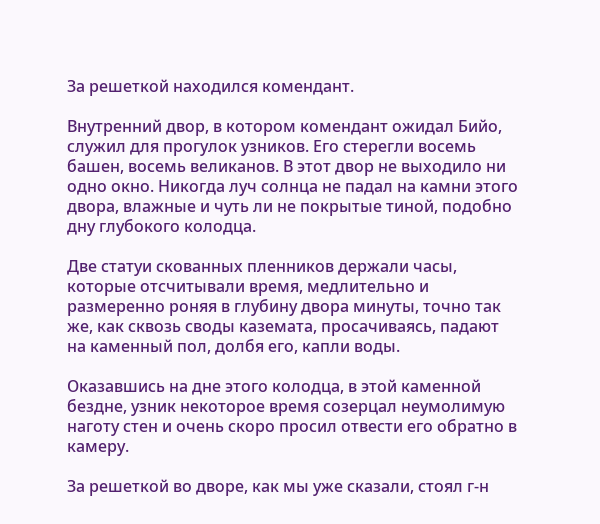За решеткой находился комендант.

Внутренний двор, в котором комендант ожидал Бийо, служил для прогулок узников. Его стерегли восемь башен, восемь великанов. В этот двор не выходило ни одно окно. Никогда луч солнца не падал на камни этого двора, влажные и чуть ли не покрытые тиной, подобно дну глубокого колодца.

Две статуи скованных пленников держали часы, которые отсчитывали время, медлительно и размеренно роняя в глубину двора минуты, точно так же, как сквозь своды каземата, просачиваясь, падают на каменный пол, долбя его, капли воды.

Оказавшись на дне этого колодца, в этой каменной бездне, узник некоторое время созерцал неумолимую наготу стен и очень скоро просил отвести его обратно в камеру.

За решеткой во дворе, как мы уже сказали, стоял г-н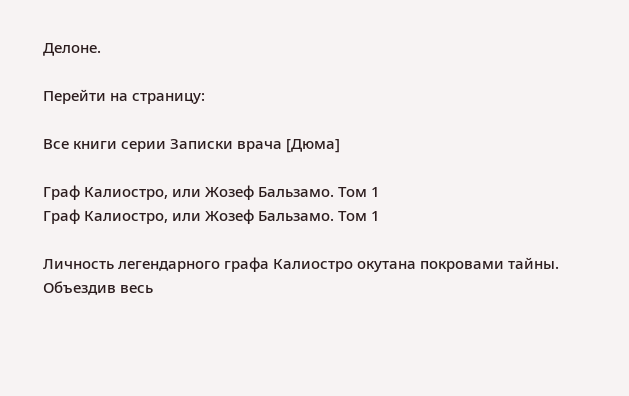Делоне.

Перейти на страницу:

Все книги серии Записки врача [Дюма]

Граф Калиостро, или Жозеф Бальзамо. Том 1
Граф Калиостро, или Жозеф Бальзамо. Том 1

Личность легендарного графа Калиостро окутана покровами тайны. Объездив весь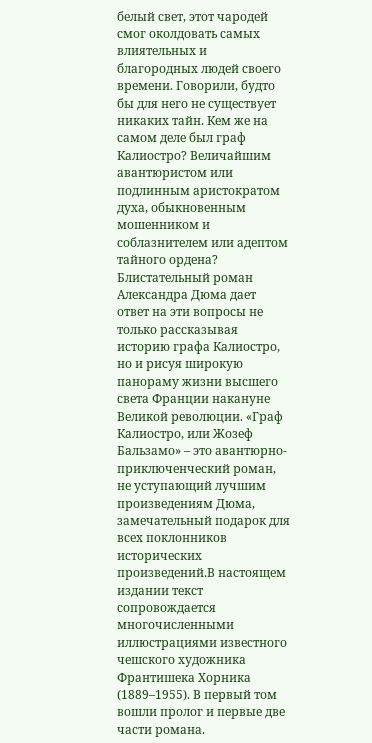белый свет, этот чародей смог околдовать самых влиятельных и благородных людей своего времени. Говорили, будто бы для него не существует никаких тайн. Кем же на самом деле был граф Калиостро? Величайшим авантюристом или подлинным аристократом духа, обыкновенным мошенником и соблазнителем или адептом тайного ордена? Блистательный роман Александра Дюма дает ответ на эти вопросы не только рассказывая историю графа Калиостро, но и рисуя широкую панораму жизни высшего света Франции накануне Великой революции. «Граф Калиостро, или Жозеф Бальзамо» – это авантюрно-приключенческий роман, не уступающий лучшим произведениям Дюма, замечательный подарок для всех поклонников исторических произведений.В настоящем издании текст сопровождается многочисленными иллюстрациями известного чешского художника Франтишека Хорника (1889–1955). В первый том вошли пролог и первые две части романа.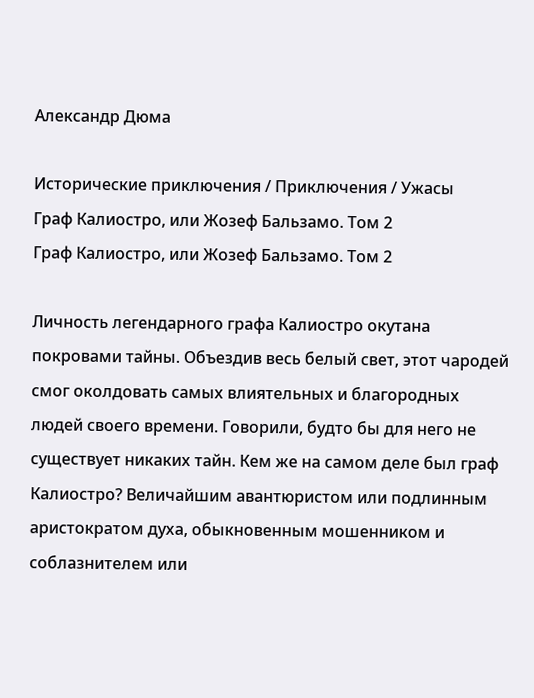Александр Дюма

Исторические приключения / Приключения / Ужасы
Граф Калиостро, или Жозеф Бальзамо. Том 2
Граф Калиостро, или Жозеф Бальзамо. Том 2

Личность легендарного графа Калиостро окутана покровами тайны. Объездив весь белый свет, этот чародей смог околдовать самых влиятельных и благородных людей своего времени. Говорили, будто бы для него не существует никаких тайн. Кем же на самом деле был граф Калиостро? Величайшим авантюристом или подлинным аристократом духа, обыкновенным мошенником и соблазнителем или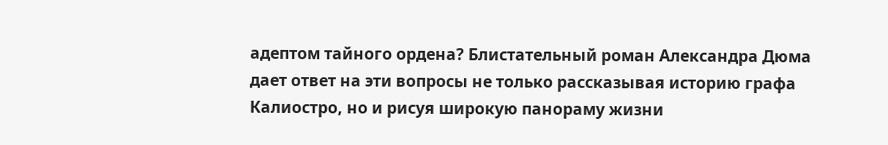адептом тайного ордена? Блистательный роман Александра Дюма дает ответ на эти вопросы не только рассказывая историю графа Калиостро, но и рисуя широкую панораму жизни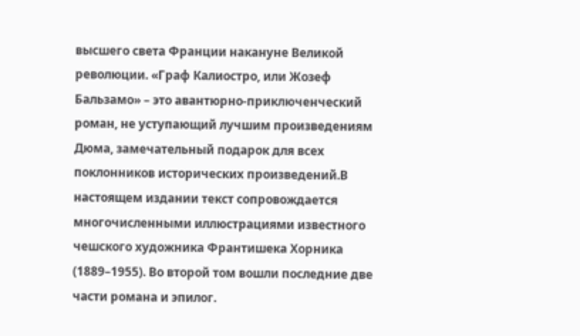высшего света Франции накануне Великой революции. «Граф Калиостро, или Жозеф Бальзамо» – это авантюрно-приключенческий роман, не уступающий лучшим произведениям Дюма, замечательный подарок для всех поклонников исторических произведений.В настоящем издании текст сопровождается многочисленными иллюстрациями известного чешского художника Франтишека Хорника (1889–1955). Во второй том вошли последние две части романа и эпилог.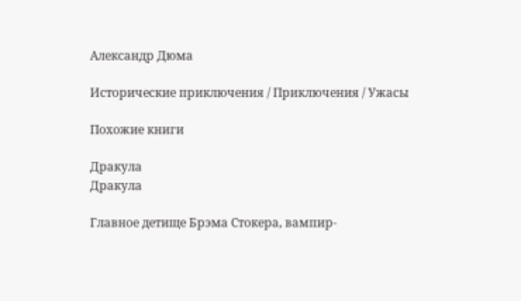Александр Дюма

Исторические приключения / Приключения / Ужасы

Похожие книги

Дракула
Дракула

Главное детище Брэма Стокера, вампир-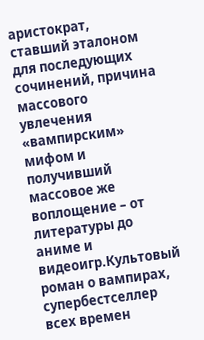аристократ, ставший эталоном для последующих сочинений, причина массового увлечения «вампирским» мифом и получивший массовое же воплощение – от литературы до аниме и видеоигр.Культовый роман о вампирах, супербестселлер всех времен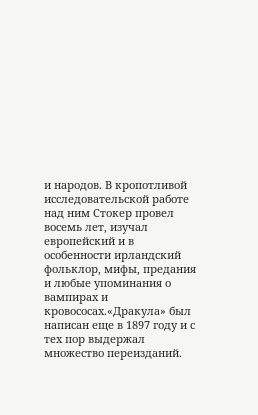и народов. В кропотливой исследовательской работе над ним Стокер провел восемь лет, изучал европейский и в особенности ирландский фольклор, мифы, предания и любые упоминания о вампирах и кровососах.«Дракула» был написан еще в 1897 году и с тех пор выдержал множество переизданий.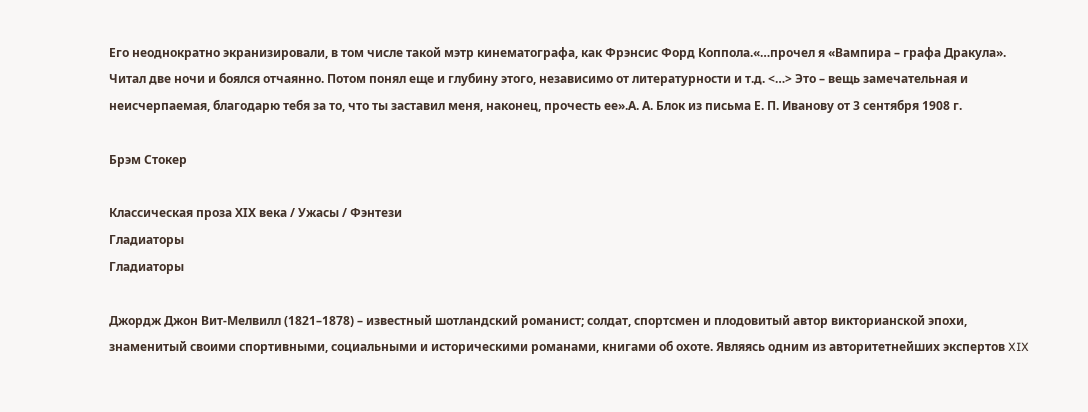Его неоднократно экранизировали, в том числе такой мэтр кинематографа, как Фрэнсис Форд Коппола.«…прочел я «Вампира – графа Дракула». Читал две ночи и боялся отчаянно. Потом понял еще и глубину этого, независимо от литературности и т.д. <…> Это – вещь замечательная и неисчерпаемая, благодарю тебя за то, что ты заставил меня, наконец, прочесть ее».А. А. Блок из письма Е. П. Иванову от 3 сентября 1908 г.

Брэм Стокер

Классическая проза ХIX века / Ужасы / Фэнтези
Гладиаторы
Гладиаторы

Джордж Джон Вит-Мелвилл (1821–1878) – известный шотландский романист; солдат, спортсмен и плодовитый автор викторианской эпохи, знаменитый своими спортивными, социальными и историческими романами, книгами об охоте. Являясь одним из авторитетнейших экспертов XIX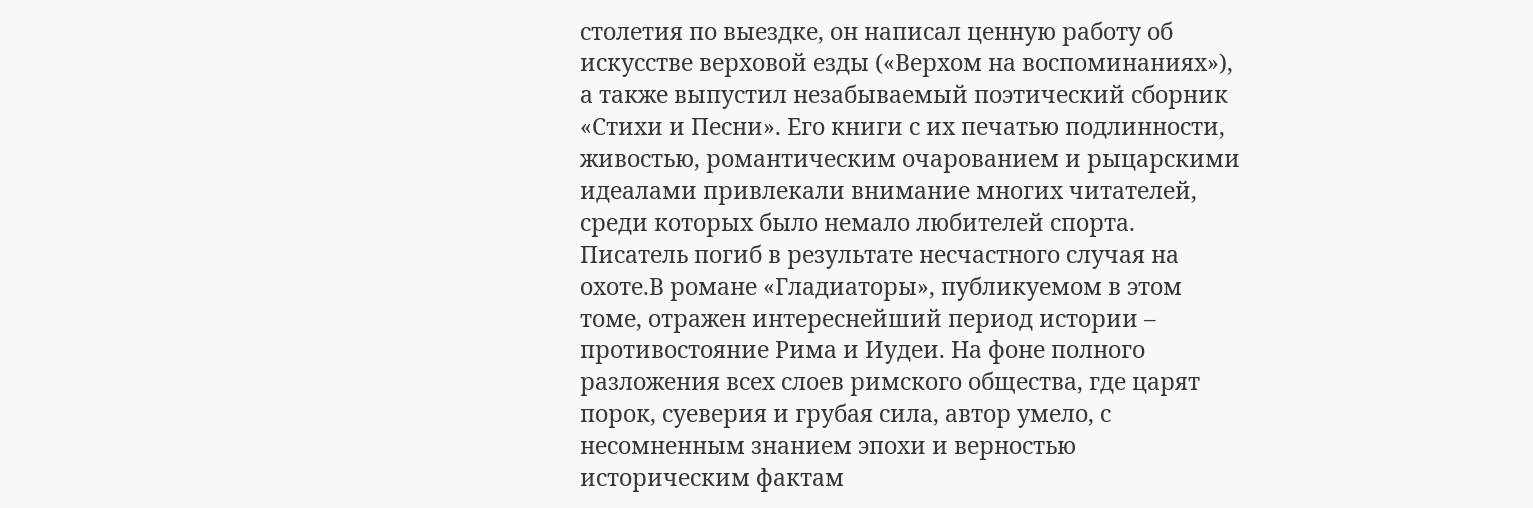столетия по выездке, он написал ценную работу об искусстве верховой езды («Верхом на воспоминаниях»), а также выпустил незабываемый поэтический сборник «Стихи и Песни». Его книги с их печатью подлинности, живостью, романтическим очарованием и рыцарскими идеалами привлекали внимание многих читателей, среди которых было немало любителей спорта. Писатель погиб в результате несчастного случая на охоте.В романе «Гладиаторы», публикуемом в этом томе, отражен интереснейший период истории – противостояние Рима и Иудеи. На фоне полного разложения всех слоев римского общества, где царят порок, суеверия и грубая сила, автор умело, с несомненным знанием эпохи и верностью историческим фактам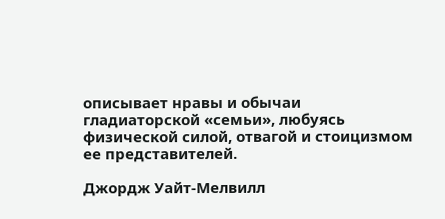описывает нравы и обычаи гладиаторской «семьи», любуясь физической силой, отвагой и стоицизмом ее представителей.

Джордж Уайт-Мелвилл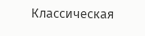Классическая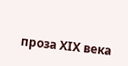проза ХIX века